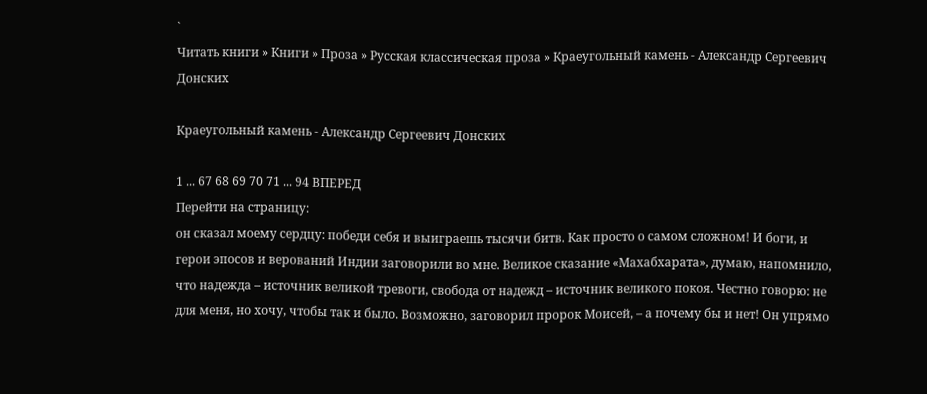`
Читать книги » Книги » Проза » Русская классическая проза » Краеугольный камень - Александр Сергеевич Донских

Краеугольный камень - Александр Сергеевич Донских

1 ... 67 68 69 70 71 ... 94 ВПЕРЕД
Перейти на страницу:
он сказал моему сердцу: победи себя и выиграешь тысячи битв. Как просто о самом сложном! И боги, и герои эпосов и верований Индии заговорили во мне. Великое сказание «Махабхарата», думаю, напомнило, что надежда – источник великой тревоги, свобода от надежд – источник великого покоя. Честно говорю: не для меня, но хочу, чтобы так и было. Возможно, заговорил пророк Моисей, – а почему бы и нет! Он упрямо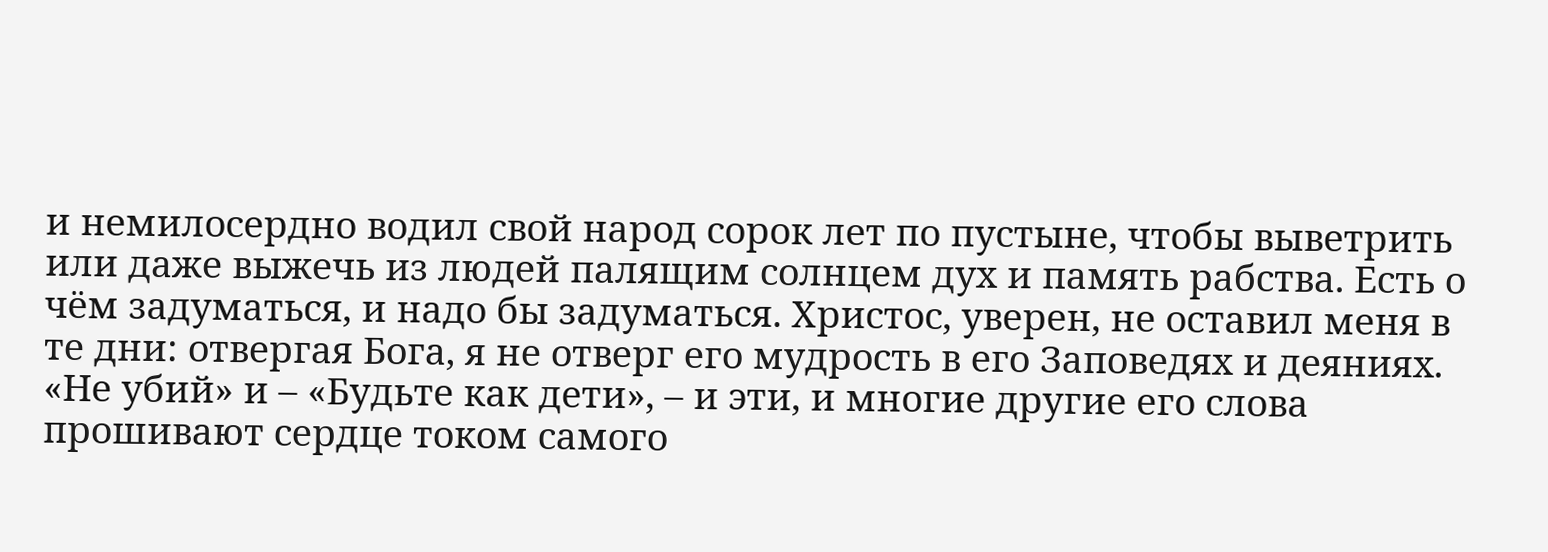и немилосердно водил свой народ сорок лет по пустыне, чтобы выветрить или даже выжечь из людей палящим солнцем дух и память рабства. Есть о чём задуматься, и надо бы задуматься. Христос, уверен, не оставил меня в те дни: отвергая Бога, я не отверг его мудрость в его Заповедях и деяниях. «Не убий» и – «Будьте как дети», – и эти, и многие другие его слова прошивают сердце током самого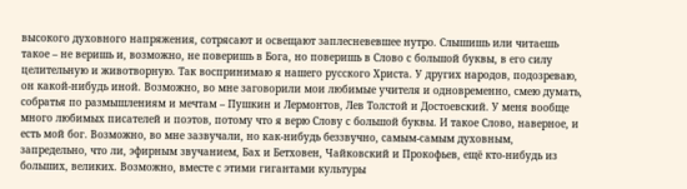высокого духовного напряжения, сотрясают и освещают заплесневевшее нутро. Слышишь или читаешь такое – не веришь и, возможно, не поверишь в Бога, но поверишь в Слово с большой буквы, в его силу целительную и животворную. Так воспринимаю я нашего русского Христа. У других народов, подозреваю, он какой-нибудь иной. Возможно, во мне заговорили мои любимые учителя и одновременно, смею думать, собратья по размышлениям и мечтам – Пушкин и Лермонтов, Лев Толстой и Достоевский. У меня вообще много любимых писателей и поэтов, потому что я верю Слову с большой буквы. И такое Слово, наверное, и есть мой бог. Возможно, во мне зазвучали, но как-нибудь беззвучно, самым-самым духовным, запредельно, что ли, эфирным звучанием, Бах и Бетховен, Чайковский и Прокофьев, ещё кто-нибудь из больших, великих. Возможно, вместе с этими гигантами культуры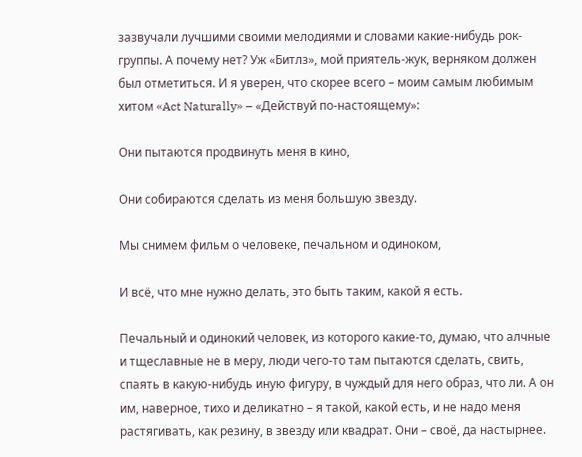зазвучали лучшими своими мелодиями и словами какие-нибудь рок-группы. А почему нет? Уж «Битлз», мой приятель-жук, верняком должен был отметиться. И я уверен, что скорее всего – моим самым любимым хитом «Act Naturally» – «Действуй по-настоящему»:

Они пытаются продвинуть меня в кино,

Они собираются сделать из меня большую звезду.

Мы снимем фильм о человеке, печальном и одиноком,

И всё, что мне нужно делать, это быть таким, какой я есть.

Печальный и одинокий человек, из которого какие-то, думаю, что алчные и тщеславные не в меру, люди чего-то там пытаются сделать, свить, спаять в какую-нибудь иную фигуру, в чуждый для него образ, что ли. А он им, наверное, тихо и деликатно – я такой, какой есть, и не надо меня растягивать, как резину, в звезду или квадрат. Они – своё, да настырнее.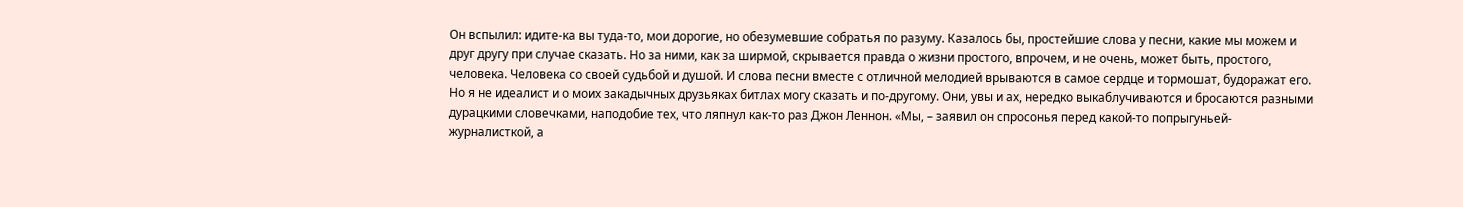Он вспылил: идите-ка вы туда-то, мои дорогие, но обезумевшие собратья по разуму. Казалось бы, простейшие слова у песни, какие мы можем и друг другу при случае сказать. Но за ними, как за ширмой, скрывается правда о жизни простого, впрочем, и не очень, может быть, простого, человека. Человека со своей судьбой и душой. И слова песни вместе с отличной мелодией врываются в самое сердце и тормошат, будоражат его. Но я не идеалист и о моих закадычных друзьяках битлах могу сказать и по-другому. Они, увы и ах, нередко выкаблучиваются и бросаются разными дурацкими словечками, наподобие тех, что ляпнул как-то раз Джон Леннон. «Мы, – заявил он спросонья перед какой-то попрыгуньей-журналисткой, а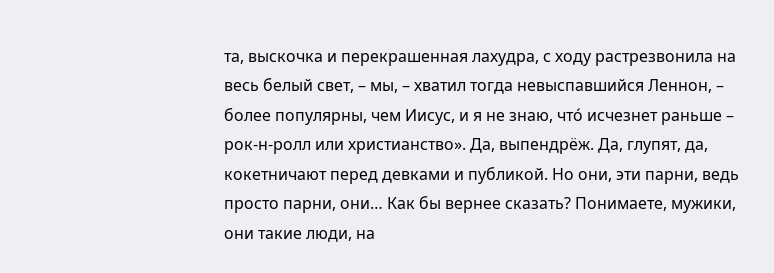та, выскочка и перекрашенная лахудра, с ходу растрезвонила на весь белый свет, – мы, – хватил тогда невыспавшийся Леннон, – более популярны, чем Иисус, и я не знаю, что́ исчезнет раньше – рок-н-ролл или христианство». Да, выпендрёж. Да, глупят, да, кокетничают перед девками и публикой. Но они, эти парни, ведь просто парни, они… Как бы вернее сказать? Понимаете, мужики, они такие люди, на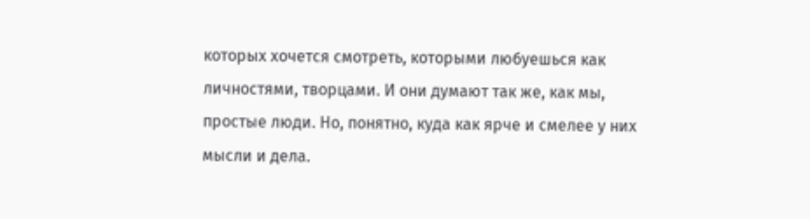которых хочется смотреть, которыми любуешься как личностями, творцами. И они думают так же, как мы, простые люди. Но, понятно, куда как ярче и смелее у них мысли и дела.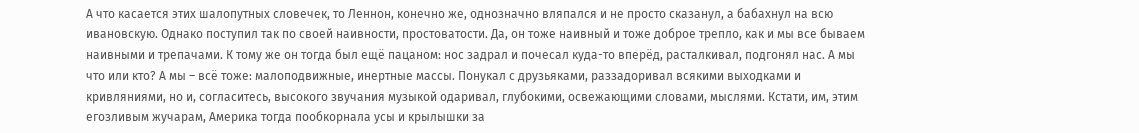А что касается этих шалопутных словечек, то Леннон, конечно же, однозначно вляпался и не просто сказанул, а бабахнул на всю ивановскую. Однако поступил так по своей наивности, простоватости. Да, он тоже наивный и тоже доброе трепло, как и мы все бываем наивными и трепачами. К тому же он тогда был ещё пацаном: нос задрал и почесал куда-то вперёд, расталкивал, подгонял нас. А мы что или кто? А мы – всё тоже: малоподвижные, инертные массы. Понукал с друзьяками, раззадоривал всякими выходками и кривляниями, но и, согласитесь, высокого звучания музыкой одаривал, глубокими, освежающими словами, мыслями. Кстати, им, этим егозливым жучарам, Америка тогда пообкорнала усы и крылышки за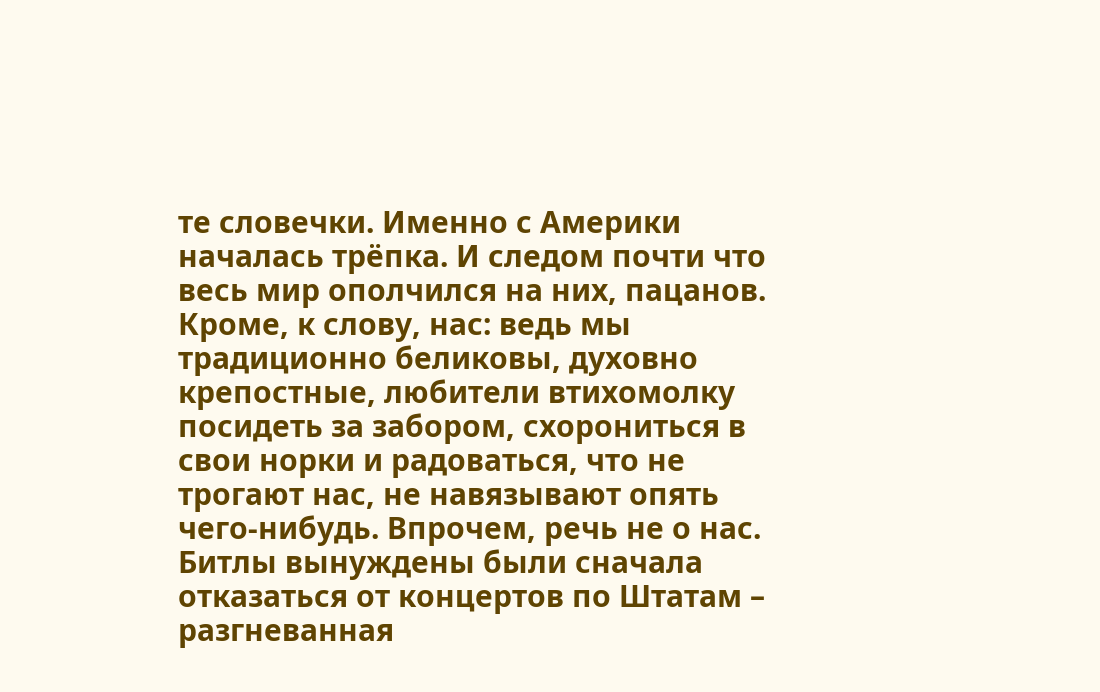те словечки. Именно с Америки началась трёпка. И следом почти что весь мир ополчился на них, пацанов. Кроме, к слову, нас: ведь мы традиционно беликовы, духовно крепостные, любители втихомолку посидеть за забором, схорониться в свои норки и радоваться, что не трогают нас, не навязывают опять чего-нибудь. Впрочем, речь не о нас. Битлы вынуждены были сначала отказаться от концертов по Штатам – разгневанная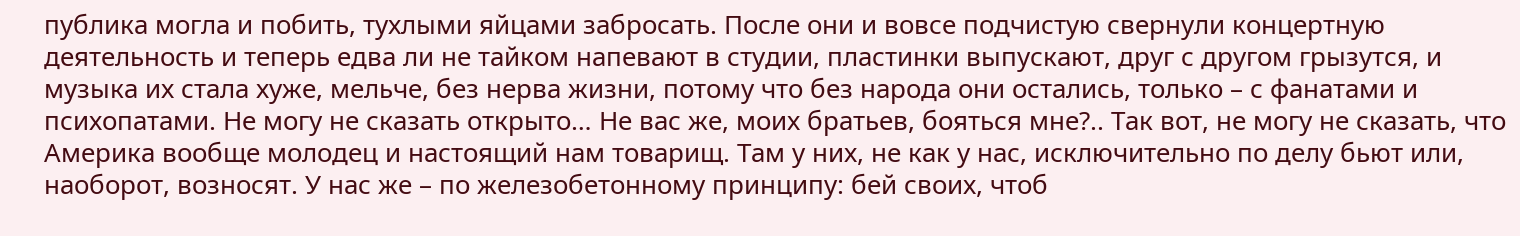публика могла и побить, тухлыми яйцами забросать. После они и вовсе подчистую свернули концертную деятельность и теперь едва ли не тайком напевают в студии, пластинки выпускают, друг с другом грызутся, и музыка их стала хуже, мельче, без нерва жизни, потому что без народа они остались, только – с фанатами и психопатами. Не могу не сказать открыто… Не вас же, моих братьев, бояться мне?.. Так вот, не могу не сказать, что Америка вообще молодец и настоящий нам товарищ. Там у них, не как у нас, исключительно по делу бьют или, наоборот, возносят. У нас же – по железобетонному принципу: бей своих, чтоб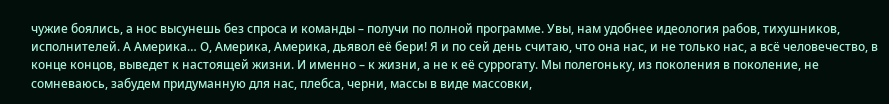чужие боялись, а нос высунешь без спроса и команды – получи по полной программе. Увы, нам удобнее идеология рабов, тихушников, исполнителей. А Америка… О, Америка, Америка, дьявол её бери! Я и по сей день считаю, что она нас, и не только нас, а всё человечество, в конце концов, выведет к настоящей жизни. И именно – к жизни, а не к её суррогату. Мы полегоньку, из поколения в поколение, не сомневаюсь, забудем придуманную для нас, плебса, черни, массы в виде массовки,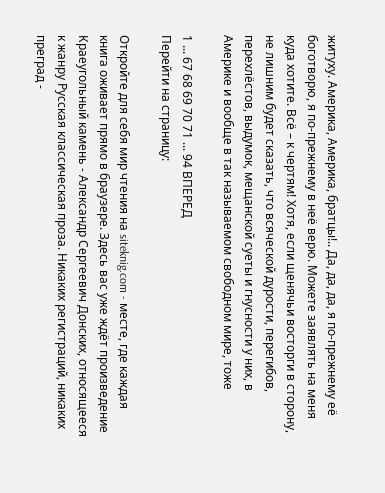житуху. Америка, Америка, братцы!.. Да, да, да, я по-прежнему её боготворю, я по-прежнему в неё верю. Можете заявлять на меня куда хотите. Всё – к чертям! Хотя, если щенячьи восторги в сторону, не лишним будет сказать, что всяческой дурости, перегибов, перехлёстов, выдумок, мещанской суеты и гнусности у них, в Америке и вообще в так называемом свободном мире, тоже

1 ... 67 68 69 70 71 ... 94 ВПЕРЕД
Перейти на страницу:

Откройте для себя мир чтения на siteknig.com - месте, где каждая книга оживает прямо в браузере. Здесь вас уже ждёт произведение Краеугольный камень - Александр Сергеевич Донских, относящееся к жанру Русская классическая проза. Никаких регистраций, никаких преград -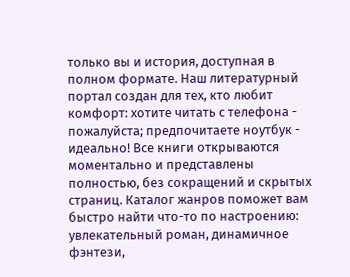только вы и история, доступная в полном формате. Наш литературный портал создан для тех, кто любит комфорт: хотите читать с телефона - пожалуйста; предпочитаете ноутбук - идеально! Все книги открываются моментально и представлены полностью, без сокращений и скрытых страниц. Каталог жанров поможет вам быстро найти что-то по настроению: увлекательный роман, динамичное фэнтези,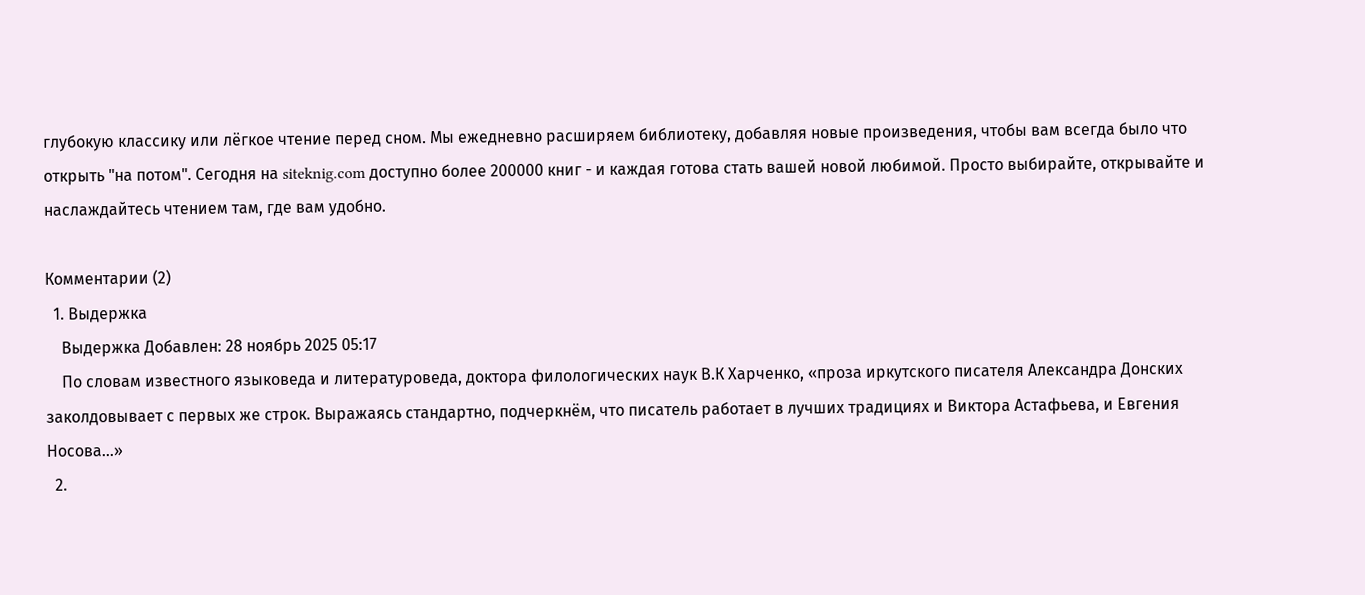глубокую классику или лёгкое чтение перед сном. Мы ежедневно расширяем библиотеку, добавляя новые произведения, чтобы вам всегда было что открыть "на потом". Сегодня на siteknig.com доступно более 200000 книг - и каждая готова стать вашей новой любимой. Просто выбирайте, открывайте и наслаждайтесь чтением там, где вам удобно.

Комментарии (2)
  1. Выдержка
    Выдержка Добавлен: 28 ноябрь 2025 05:17
    По словам известного языковеда и литературоведа, доктора филологических наук В.К Харченко, «проза иркутского писателя Александра Донских заколдовывает с первых же строк. Выражаясь стандартно, подчеркнём, что писатель работает в лучших традициях и Виктора Астафьева, и Евгения Носова...»
  2.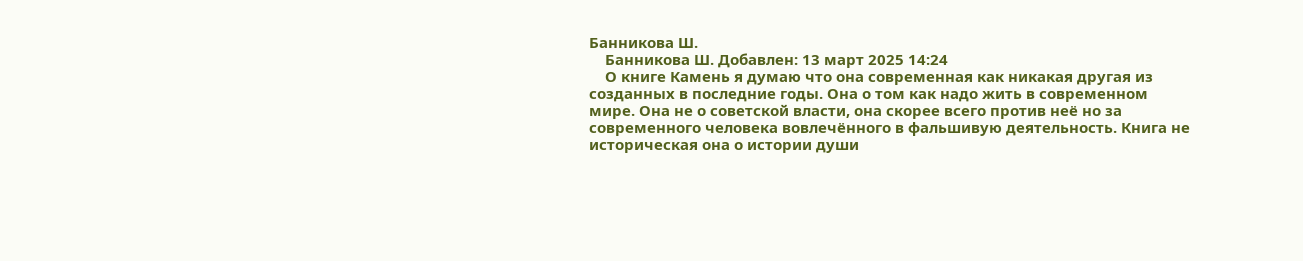Банникова Ш.
    Банникова Ш. Добавлен: 13 март 2025 14:24
    О книге Камень я думаю что она современная как никакая другая из созданных в последние годы. Она о том как надо жить в современном мире. Она не о советской власти, она скорее всего против неё но за современного человека вовлечённого в фальшивую деятельность. Книга не историческая она о истории души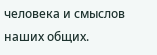человека и смыслов наших общих.